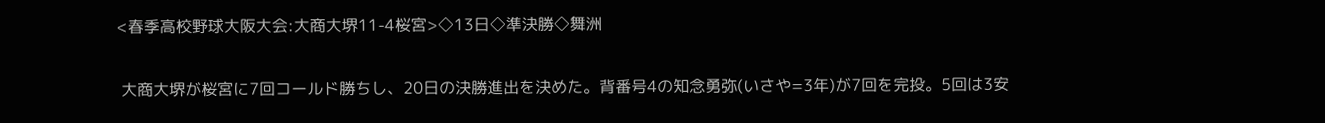<春季高校野球大阪大会:大商大堺11-4桜宮>◇13日◇準決勝◇舞洲

 大商大堺が桜宮に7回コールド勝ちし、20日の決勝進出を決めた。背番号4の知念勇弥(いさや=3年)が7回を完投。5回は3安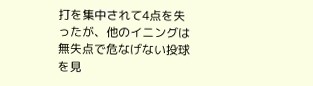打を集中されて4点を失ったが、他のイニングは無失点で危なげない投球を見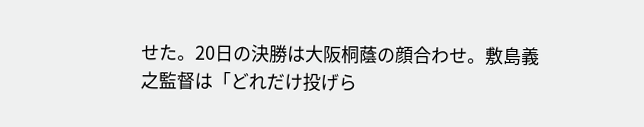せた。20日の決勝は大阪桐蔭の顔合わせ。敷島義之監督は「どれだけ投げら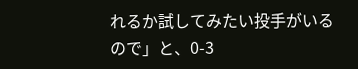れるか試してみたい投手がいるので」と、0-3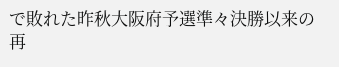で敗れた昨秋大阪府予選準々決勝以来の再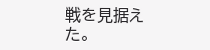戦を見据えた。